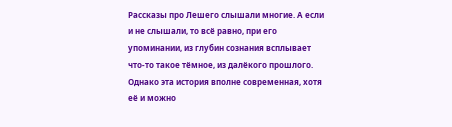Рассказы про Лешего слышали многие. А если и не слышали, то всё равно, при его упоминании, из глубин сознания всплывает что-то такое тёмное, из далёкого прошлого. Однако эта история вполне современная, хотя её и можно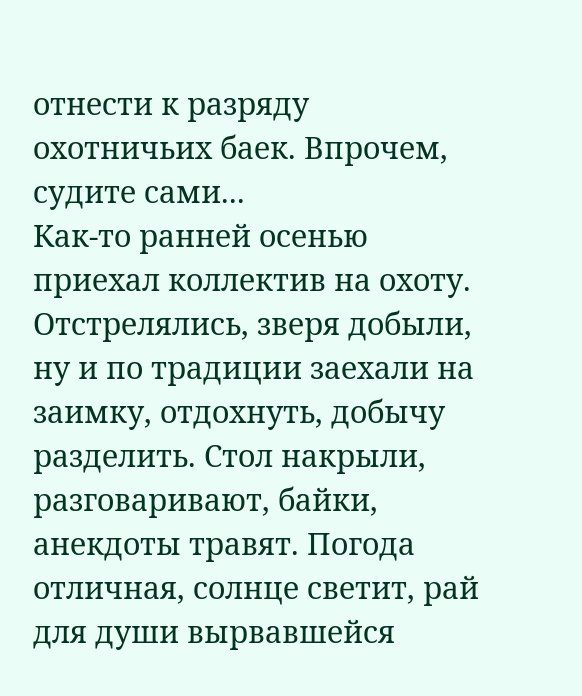отнести к разряду охотничьих баек. Впрочем, судите сами...
Как-то ранней осенью приехал коллектив на охоту. Отстрелялись, зверя добыли, ну и по традиции заехали на заимку, отдохнуть, добычу разделить. Стол накрыли, разговаривают, байки, анекдоты травят. Погода отличная, солнце светит, рай для души вырвавшейся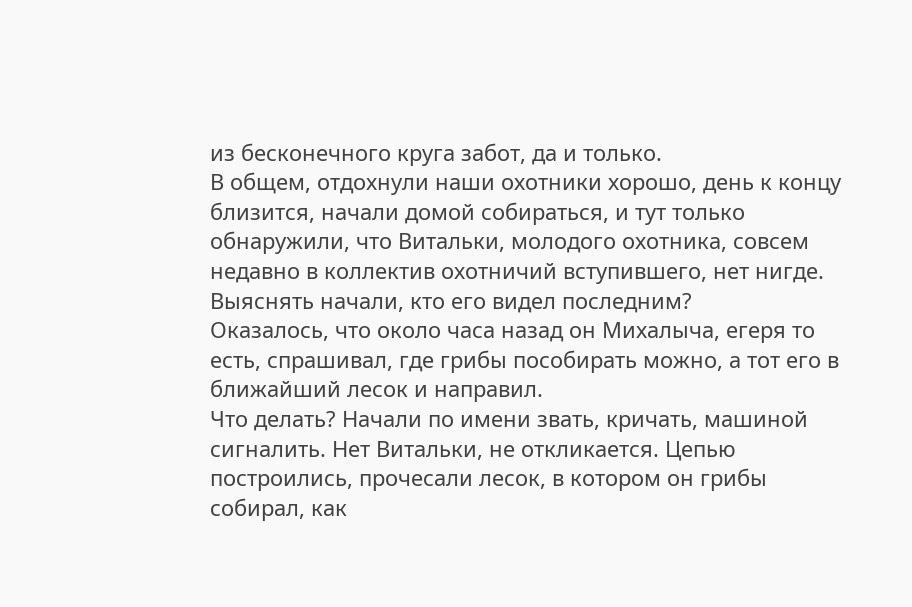из бесконечного круга забот, да и только.
В общем, отдохнули наши охотники хорошо, день к концу близится, начали домой собираться, и тут только обнаружили, что Витальки, молодого охотника, совсем недавно в коллектив охотничий вступившего, нет нигде. Выяснять начали, кто его видел последним?
Оказалось, что около часа назад он Михалыча, егеря то есть, спрашивал, где грибы пособирать можно, а тот его в ближайший лесок и направил.
Что делать? Начали по имени звать, кричать, машиной сигналить. Нет Витальки, не откликается. Цепью построились, прочесали лесок, в котором он грибы собирал, как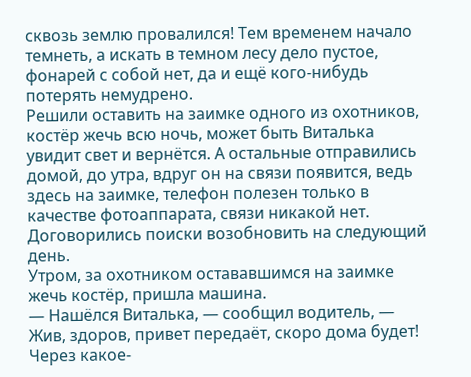сквозь землю провалился! Тем временем начало темнеть, а искать в темном лесу дело пустое, фонарей с собой нет, да и ещё кого-нибудь потерять немудрено.
Решили оставить на заимке одного из охотников, костёр жечь всю ночь, может быть Виталька увидит свет и вернётся. А остальные отправились домой, до утра, вдруг он на связи появится, ведь здесь на заимке, телефон полезен только в качестве фотоаппарата, связи никакой нет. Договорились поиски возобновить на следующий день.
Утром, за охотником остававшимся на заимке жечь костёр, пришла машина.
— Нашёлся Виталька, — сообщил водитель, — Жив, здоров, привет передаёт, скоро дома будет!
Через какое-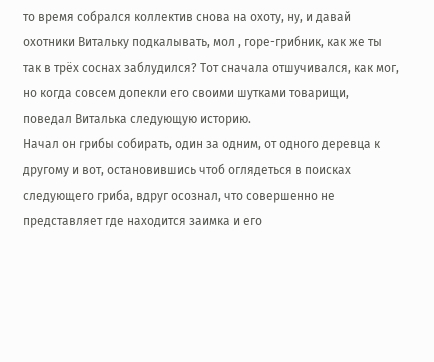то время собрался коллектив снова на охоту, ну, и давай охотники Витальку подкалывать, мол , горе-грибник, как же ты так в трёх соснах заблудился? Тот сначала отшучивался, как мог, но когда совсем допекли его своими шутками товарищи, поведал Виталька следующую историю.
Начал он грибы собирать, один за одним, от одного деревца к другому и вот, остановившись чтоб оглядеться в поисках следующего гриба, вдруг осознал, что совершенно не представляет где находится заимка и его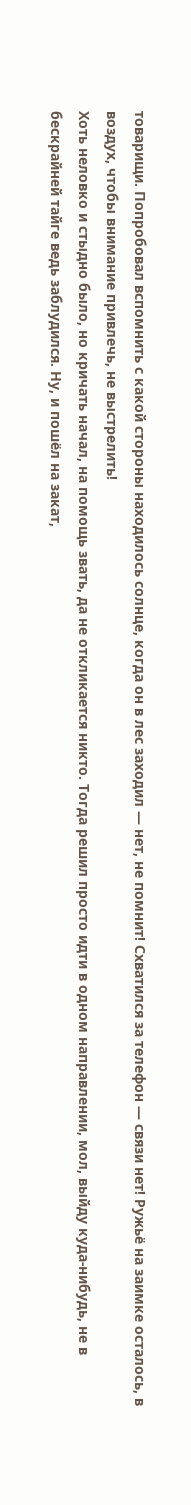товарищи. Попробовал вспомнить с какой стороны находилось солнце, когда он в лес заходил — нет, не помнит! Схватился за телефон — связи нет! Ружьё на заимке осталось, в воздух, чтобы внимание привлечь, не выстрелить!
Хоть неловко и стыдно было, но кричать начал, на помощь звать, да не откликается никто. Тогда решил просто идти в одном направлении, мол, выйду куда-нибудь, не в бескрайней тайге ведь заблудился. Ну, и пошёл на закат,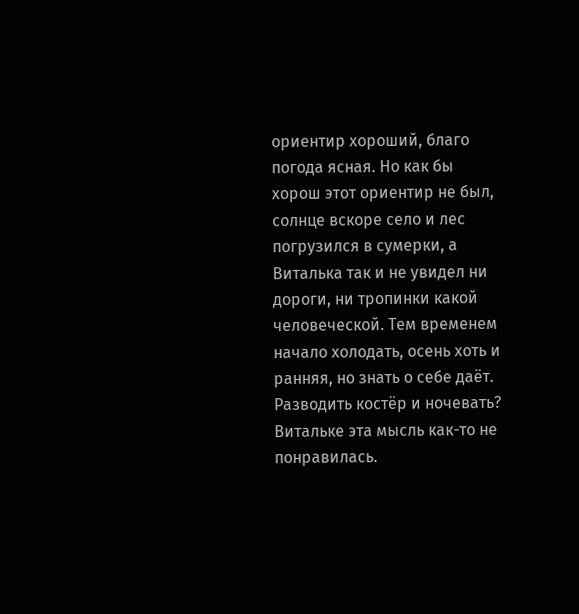ориентир хороший, благо погода ясная. Но как бы хорош этот ориентир не был, солнце вскоре село и лес погрузился в сумерки, а Виталька так и не увидел ни дороги, ни тропинки какой человеческой. Тем временем начало холодать, осень хоть и ранняя, но знать о себе даёт. Разводить костёр и ночевать? Витальке эта мысль как-то не понравилась.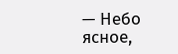— Небо ясное,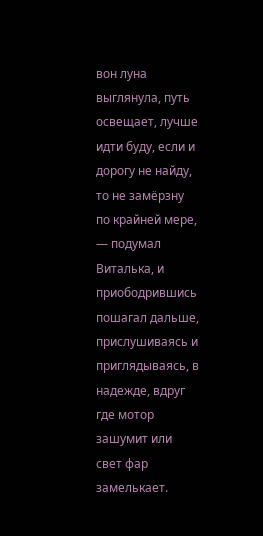вон луна выглянула, путь освещает, лучше идти буду, если и дорогу не найду, то не замёрзну по крайней мере, — подумал Виталька, и приободрившись пошагал дальше, прислушиваясь и приглядываясь, в надежде, вдруг где мотор зашумит или свет фар замелькает.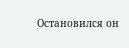Остановился он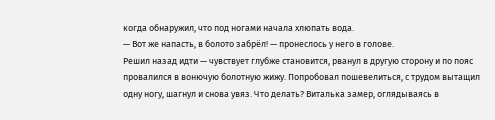когда обнаружил, что под ногами начала хлюпать вода.
— Вот же напасть, в болото забрёл! — пронеслось у него в голове.
Решил назад идти — чувствует глубже становится, рванул в другую сторону и по пояс провалился в вонючую болотную жижу. Попробовал пошевелиться, с трудом вытащил одну ногу, шагнул и снова увяз. Что делать? Виталька замер, оглядываясь в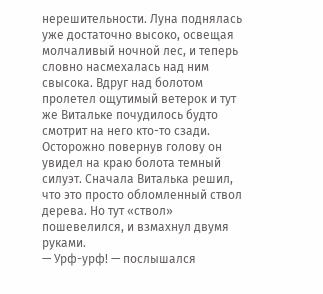нерешительности. Луна поднялась уже достаточно высоко, освещая молчаливый ночной лес, и теперь словно насмехалась над ним свысока. Вдруг над болотом пролетел ощутимый ветерок и тут же Витальке почудилось будто смотрит на него кто-то сзади. Осторожно повернув голову он увидел на краю болота темный силуэт. Сначала Виталька решил, что это просто обломленный ствол дерева. Но тут «ствол» пошевелился, и взмахнул двумя руками.
— Урф-урф! — послышался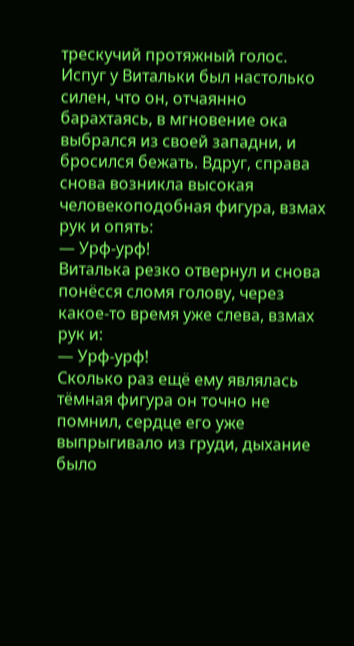трескучий протяжный голос. Испуг у Витальки был настолько силен, что он, отчаянно барахтаясь, в мгновение ока выбрался из своей западни, и бросился бежать. Вдруг, справа снова возникла высокая человекоподобная фигура, взмах рук и опять:
— Урф-урф!
Виталька резко отвернул и снова понёсся сломя голову, через какое-то время уже слева, взмах рук и:
— Урф-урф!
Сколько раз ещё ему являлась тёмная фигура он точно не помнил, сердце его уже выпрыгивало из груди, дыхание было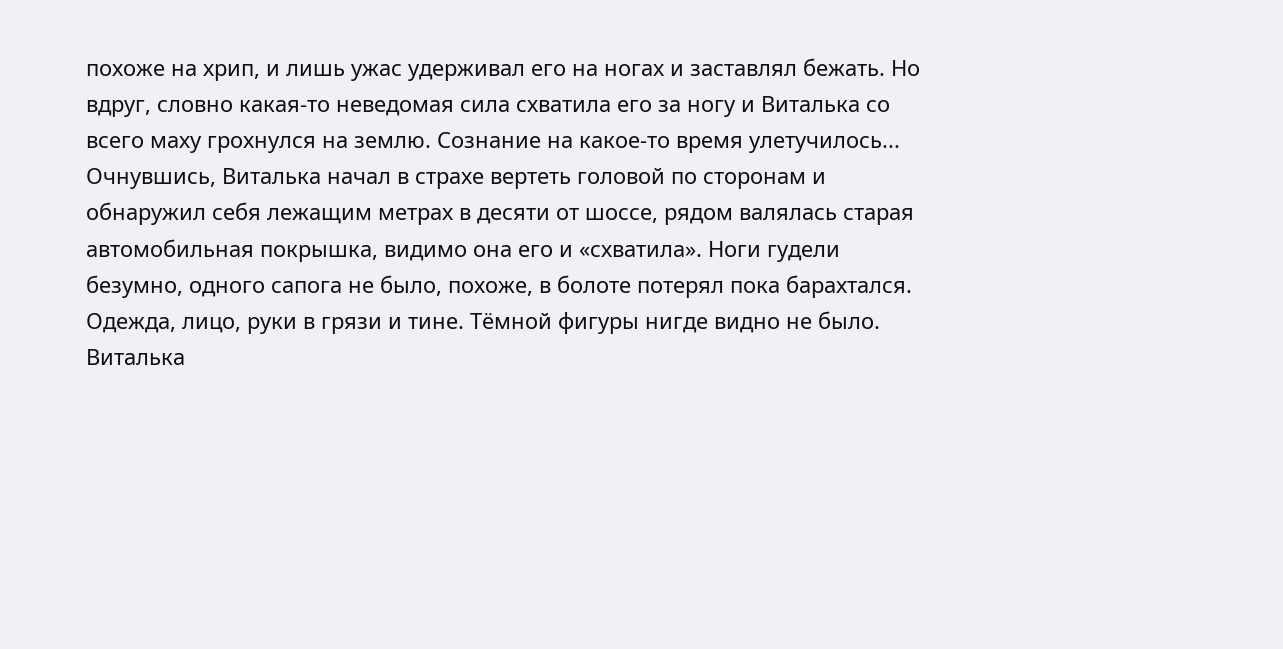похоже на хрип, и лишь ужас удерживал его на ногах и заставлял бежать. Но вдруг, словно какая-то неведомая сила схватила его за ногу и Виталька со всего маху грохнулся на землю. Сознание на какое-то время улетучилось...
Очнувшись, Виталька начал в страхе вертеть головой по сторонам и обнаружил себя лежащим метрах в десяти от шоссе, рядом валялась старая автомобильная покрышка, видимо она его и «схватила». Ноги гудели безумно, одного сапога не было, похоже, в болоте потерял пока барахтался. Одежда, лицо, руки в грязи и тине. Тёмной фигуры нигде видно не было.
Виталька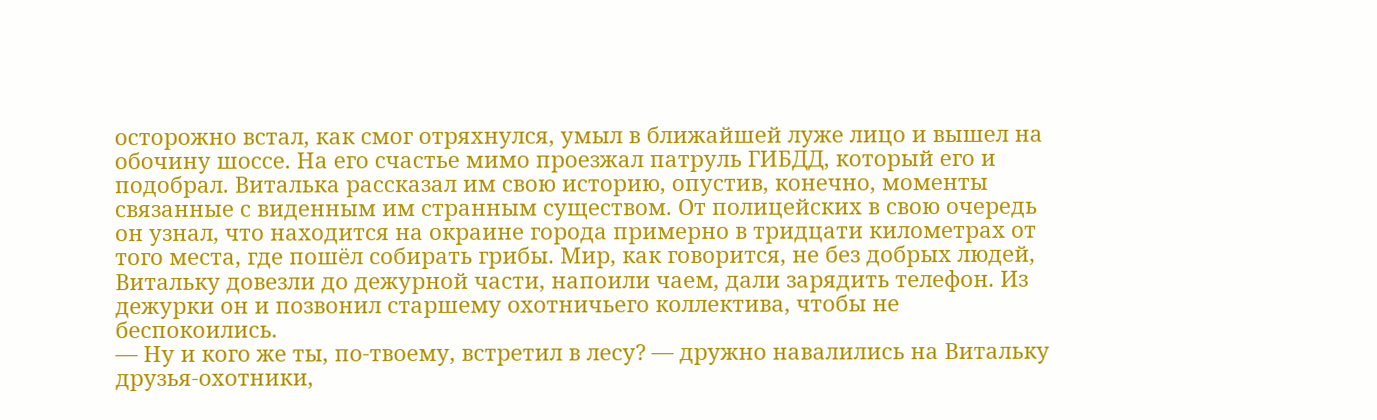осторожно встал, как смог отряхнулся, умыл в ближайшей луже лицо и вышел на обочину шоссе. На его счастье мимо проезжал патруль ГИБДД, который его и подобрал. Виталька рассказал им свою историю, опустив, конечно, моменты связанные с виденным им странным существом. От полицейских в свою очередь он узнал, что находится на окраине города примерно в тридцати километрах от того места, где пошёл собирать грибы. Мир, как говорится, не без добрых людей, Витальку довезли до дежурной части, напоили чаем, дали зарядить телефон. Из дежурки он и позвонил старшему охотничьего коллектива, чтобы не беспокоились.
— Ну и кого же ты, по-твоему, встретил в лесу? — дружно навалились на Витальку друзья-охотники,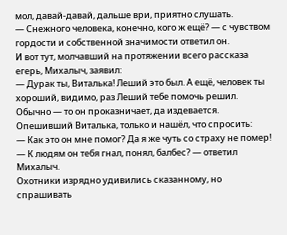мол, давай-давай, дальше ври, приятно слушать.
— Снежного человека, конечно, кого ж ещё? — с чувством гордости и собственной значимости ответил он.
И вот тут, молчавший на протяжении всего рассказа егерь, Михалыч, заявил:
— Дурак ты, Виталька! Леший это был. А ещё, человек ты хороший, видимо, раз Леший тебе помочь решил. Обычно — то он проказничает, да издевается.
Опешивший Виталька, только и нашёл, что спросить:
— Как это он мне помог? Да я же чуть со страху не помер!
— К людям он тебя гнал, понял, балбес? — ответил Михалыч.
Охотники изрядно удивились сказанному, но спрашивать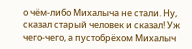о чём-либо Михалыча не стали. Ну, сказал старый человек и сказал! Уж чего-чего, а пустобрёхом Михалыч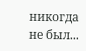никогда не был...